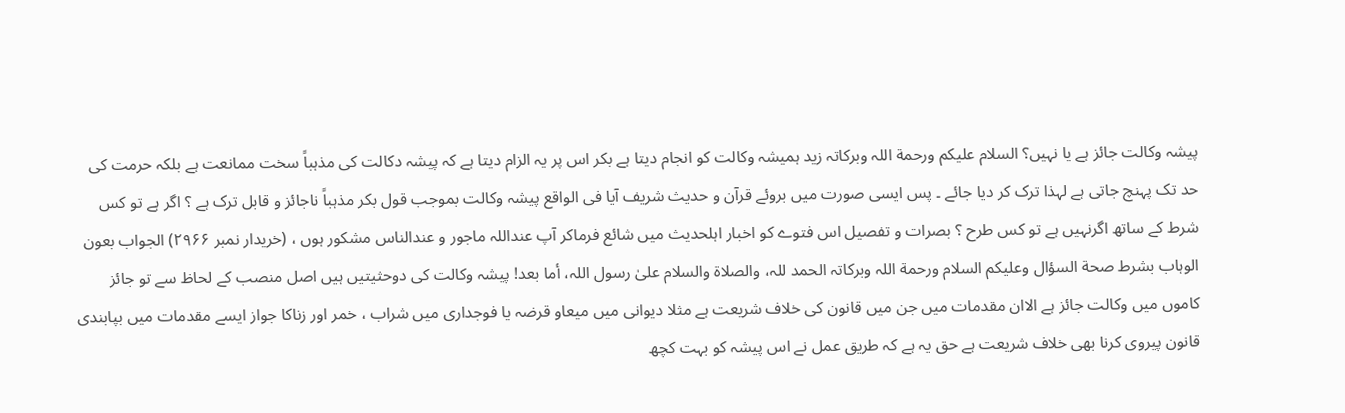پیشہ وکالت جائز ہے یا نہیں؟ السلام علیکم ورحمة اللہ وبرکاتہ زید ہمیشہ وکالت کو انجام دیتا ہے بکر اس پر یہ الزام دیتا ہے کہ پیشہ دکالت کی مذہباً سخت ممانعت ہے بلکہ حرمت کی حد تک پہنچ جاتی ہے لہذا ترک کر دیا جائے ۔ پس ایسی صورت میں بروئے قرآن و حدیث شریف آیا فی الواقع پیشہ وکالت بموجب قول بکر مذہباً ناجائز و قابل ترک ہے ؟ اگر ہے تو کس شرط کے ساتھ اگرنہیں ہے تو کس طرح ؟ بصرات و تفصیل اس فتوے کو اخبار اہلحدیث میں شائع فرماکر آپ عنداللہ ماجور و عندالناس مشکور ہوں ، (خریدار نمبر ۲۹۶۶) الجواب بعون الوہاب بشرط صحة السؤال وعلیکم السلام ورحمة اللہ وبرکاتہ الحمد للہ، والصلاة والسلام علیٰ رسول اللہ، أما بعد! پیشہ وکالت کی دوحثیتیں ہیں اصل منصب کے لحاظ سے تو جائز کاموں میں وکالت جائز ہے الاان مقدمات میں جن میں قانون کی خلاف شریعت ہے مثلا دیوانی میں میعاو قرضہ یا فوجداری میں شراب ، خمر اور زناکا جواز ایسے مقدمات میں بپابندی قانون پیروی کرنا بھی خلاف شریعت ہے حق یہ ہے کہ طریق عمل نے اس پیشہ کو بہت کچھ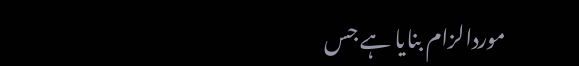موردالزام بنایا ہے جس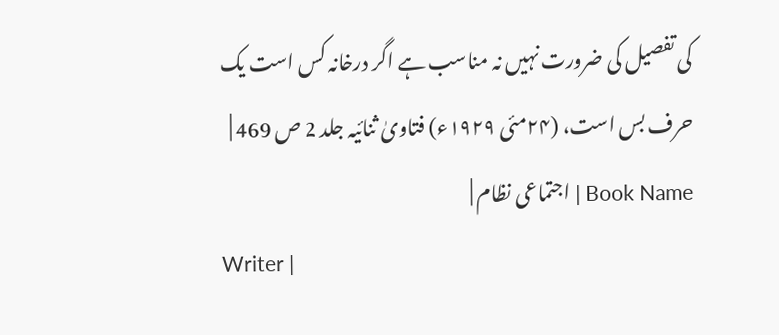کی تفصیل کی ضرورت نہیں نہ مناسب ہے اگر درخانہ کس است یک حرف بس است، (۲۴مئی ۱۹۲۹ء) فتاویٰ ثنائیہ جلد 2 ص 469 |
Book Name | اجتماعی نظام |
Writer |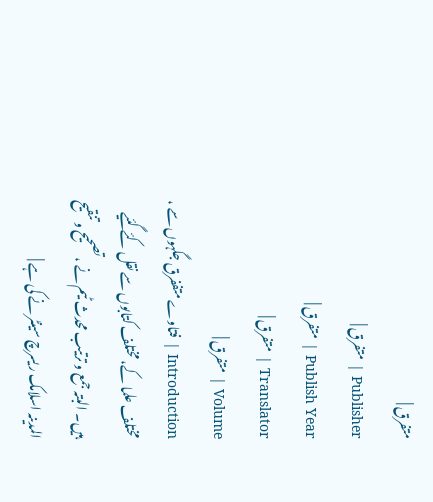متفرق |
Publisher | متفرق |
Publish Year | متفرق |
Translator | متفرق |
Volume | متفرق |
Introduction | فتاوے متففرق جگہوں سے ، مختلف علما کے، مختلف کتابوں سے نقل کئے گئیے ہیں۔ البتہ جمع و ترتیب محدث ٹیم نے ، تصحیح و تنقیح المدینہ اسلامک ریسرچ سینٹر نے کی ہے |